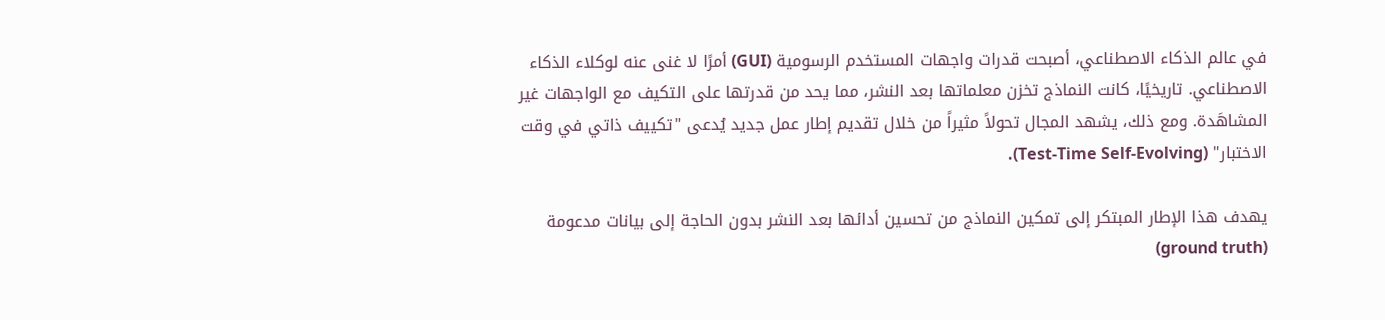في عالم الذكاء الاصطناعي، أصبحت قدرات واجهات المستخدم الرسومية (GUI) أمرًا لا غنى عنه لوكلاء الذكاء الاصطناعي. تاريخيًا، كانت النماذج تخزن معلماتها بعد النشر، مما يحد من قدرتها على التكيف مع الواجهات غير المشاهَدة. ومع ذلك، يشهد المجال تحولاً مثيراً من خلال تقديم إطار عمل جديد يُدعى "تكييف ذاتي في وقت الاختبار" (Test-Time Self-Evolving).

يهدف هذا الإطار المبتكر إلى تمكين النماذج من تحسين أدائها بعد النشر بدون الحاجة إلى بيانات مدعومة (ground truth)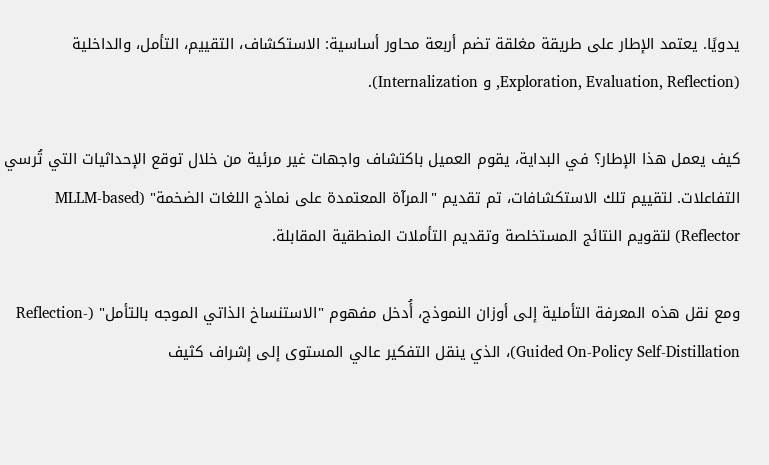يدويًا. يعتمد الإطار على طريقة مغلقة تضم أربعة محاور أساسية: الاستكشاف، التقييم، التأمل، والداخلية (Exploration, Evaluation, Reflection, و Internalization).

كيف يعمل هذا الإطار؟ في البداية، يقوم العميل باكتشاف واجهات غير مرئية من خلال توقع الإحداثيات التي تُرسي التفاعلات. لتقييم تلك الاستكشافات، تم تقديم "المرآة المعتمدة على نماذج اللغات الضخمة" (MLLM-based Reflector) لتقويم النتائج المستخلصة وتقديم التأملات المنطقية المقابلة.

ومع نقل هذه المعرفة التأملية إلى أوزان النموذج، أُدخل مفهوم "الاستنساخ الذاتي الموجه بالتأمل" (Reflection-Guided On-Policy Self-Distillation)، الذي ينقل التفكير عالي المستوى إلى إشراف كثيف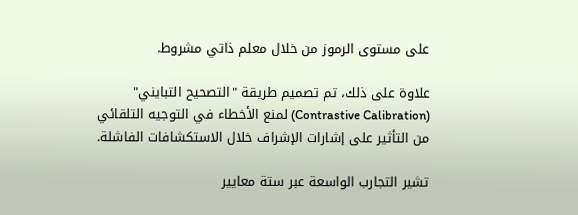على مستوى الرموز من خلال معلم ذاتي مشروط.

علاوة على ذلك، تم تصميم طريقة "التصحيح التبايني" (Contrastive Calibration) لمنع الأخطاء في التوجيه التلقائي من التأثير على إشارات الإشراف خلال الاستكشافات الفاشلة.

تشير التجارب الواسعة عبر ستة معايير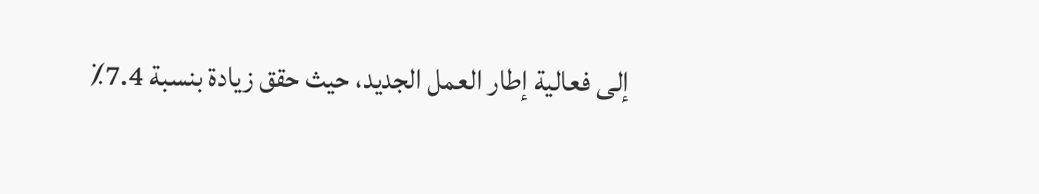إلى فعالية إطار العمل الجديد، حيث حقق زيادة بنسبة 7.4٪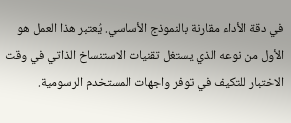في دقة الأداء مقارنة بالنموذج الأساسي. يُعتبر هذا العمل هو الأول من نوعه الذي يستغل تقنيات الاستنساخ الذاتي في وقت الاختبار للتكيف في توفر واجهات المستخدم الرسومية.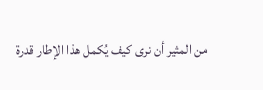من المثير أن نرى كيف يُكمل هذا الإطار قدرة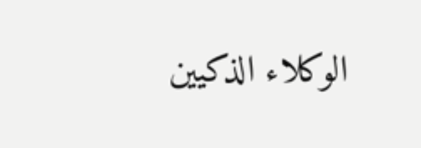الوكلاء الذكيين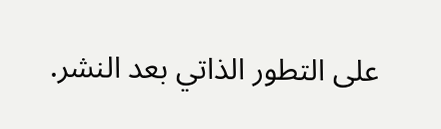على التطور الذاتي بعد النشر.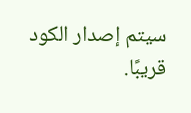سيتم إصدار الكود قريبًا.